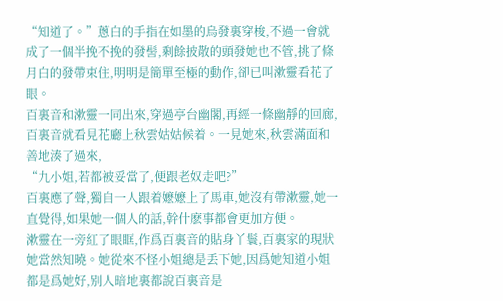“知道了。”蔥白的手指在如墨的烏發裏穿梭,不過一會就成了一個半挽不挽的發髻,剩餘披散的頭發她也不管,挑了條月白的發帶束住,明明是簡單至極的動作,卻已叫漱靈看花了眼。
百裏音和漱靈一同出來,穿過亭台幽閣,再經一條幽靜的回廊,百裏音就看見花廳上秋雲姑姑候着。一見她來,秋雲滿面和善地湊了過來,
“九小姐,若都被妥當了,便跟老奴走吧?”
百裏應了聲,獨自一人跟着嬷嬷上了馬車,她沒有帶漱靈,她一直覺得,如果她一個人的話,幹什麽事都會更加方便。
漱靈在一旁紅了眼眶,作爲百裏音的貼身丫鬟,百裏家的現狀她當然知曉。她從來不怪小姐總是丢下她,因爲她知道小姐都是爲她好,别人暗地裏都說百裏音是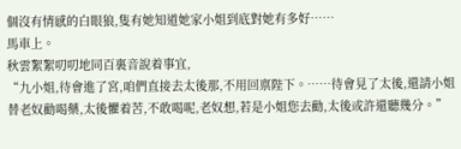個沒有情感的白眼狼,隻有她知道她家小姐到底對她有多好……
馬車上。
秋雲絮絮叨叨地同百裏音說着事宜,
“九小姐,待會進了宮,咱們直接去太後那,不用回禀陛下。……待會見了太後,還請小姐替老奴勸喝藥,太後懼着苦,不敢喝呢,老奴想,若是小姐您去勸,太後或許還聽幾分。”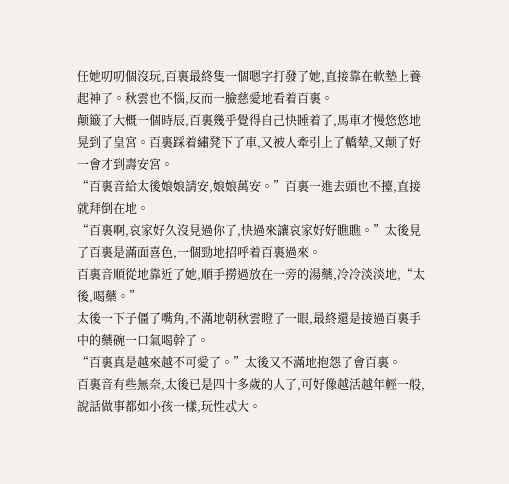任她叨叨個沒玩,百裏最終隻一個嗯字打發了她,直接靠在軟墊上養起神了。秋雲也不惱,反而一臉慈愛地看着百裏。
颠簸了大概一個時辰,百裏幾乎覺得自己快睡着了,馬車才慢悠悠地晃到了皇宮。百裏踩着繡凳下了車,又被人牽引上了轎辇,又颠了好一會才到壽安宮。
“百裏音給太後娘娘請安,娘娘萬安。”百裏一進去頭也不擡,直接就拜倒在地。
“百裏啊,哀家好久沒見過你了,快過來讓哀家好好瞧瞧。”太後見了百裏是滿面喜色,一個勁地招呼着百裏過來。
百裏音順從地靠近了她,順手撈過放在一旁的湯藥,冷冷淡淡地,“太後,喝藥。”
太後一下子僵了嘴角,不滿地朝秋雲瞪了一眼,最終還是接過百裏手中的藥碗一口氣喝幹了。
“百裏真是越來越不可愛了。”太後又不滿地抱怨了會百裏。
百裏音有些無奈,太後已是四十多歲的人了,可好像越活越年輕一般,說話做事都如小孩一樣,玩性忒大。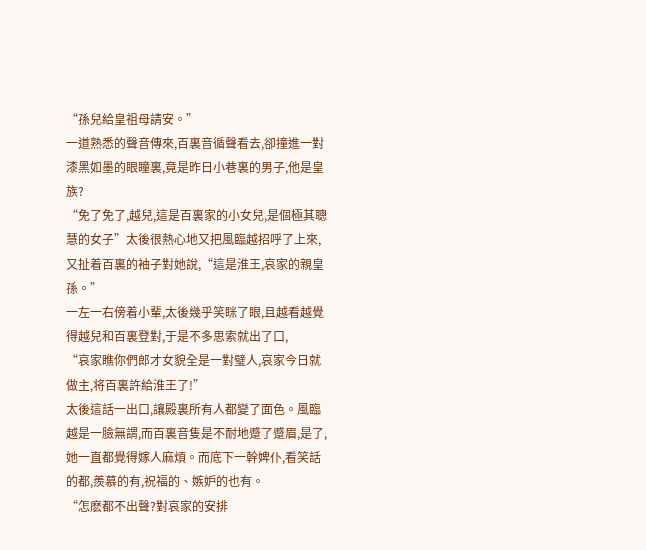“孫兒給皇祖母請安。”
一道熟悉的聲音傳來,百裏音循聲看去,卻撞進一對漆黑如墨的眼瞳裏,竟是昨日小巷裏的男子,他是皇族?
“免了免了,越兒,這是百裏家的小女兒,是個極其聰慧的女子”太後很熱心地又把風臨越招呼了上來,又扯着百裏的袖子對她說,“這是淮王,哀家的親皇孫。”
一左一右傍着小輩,太後幾乎笑眯了眼,且越看越覺得越兒和百裏登對,于是不多思索就出了口,
“哀家瞧你們郎才女貌全是一對璧人,哀家今日就做主,将百裏許給淮王了!”
太後這話一出口,讓殿裏所有人都變了面色。風臨越是一臉無謂,而百裏音隻是不耐地蹙了蹙眉,是了,她一直都覺得嫁人麻煩。而底下一幹婢仆,看笑話的都,羨慕的有,祝福的、嫉妒的也有。
“怎麽都不出聲?對哀家的安排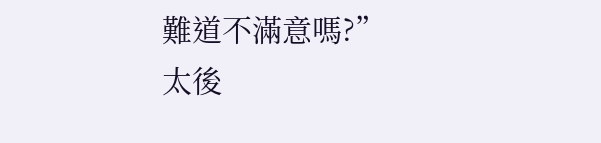難道不滿意嗎?”
太後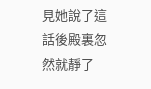見她說了這話後殿裏忽然就靜了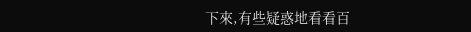下來,有些疑惑地看看百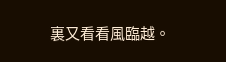裏又看看風臨越。